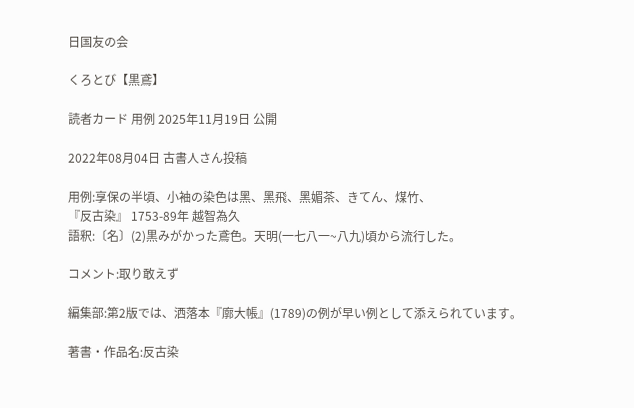日国友の会

くろとび【黒鳶】

読者カード 用例 2025年11月19日 公開

2022年08月04日 古書人さん投稿

用例:享保の半頃、小袖の染色は黑、黑飛、黑媚茶、きてん、煤竹、
『反古染』 1753-89年 越智為久
語釈:〔名〕(2)黒みがかった鳶色。天明(一七八一~八九)頃から流行した。

コメント:取り敢えず

編集部:第2版では、洒落本『廓大帳』(1789)の例が早い例として添えられています。

著書・作品名:反古染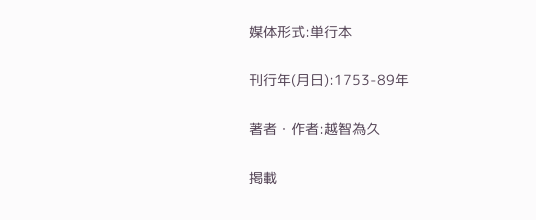媒体形式:単行本

刊行年(月日):1753-89年

著者・作者:越智為久

掲載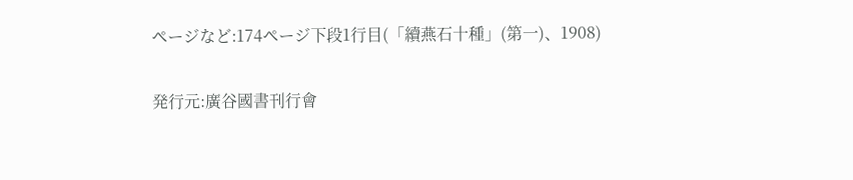ページなど:174ページ下段1行目(「續燕石十種」(第一)、1908)

発行元:廣谷國書刊行會